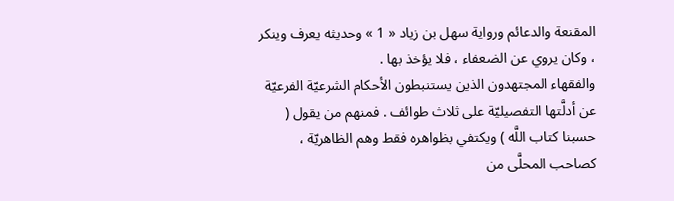المقنعة والدعائم ورواية سهل بن زياد « 1 » وحديثه يعرف وينكر ، وكان يروي عن الضعفاء ، فلا يؤخذ بها .
والفقهاء المجتهدون الذين يستنبطون الأحكام الشرعيّة الفرعيّة عن أدلَّتها التفصيليّة على ثلاث طوائف . فمنهم من يقول ( حسبنا كتاب اللَّه ) ويكتفي بظواهره فقط وهم الظاهريّة ، كصاحب المحلَّى من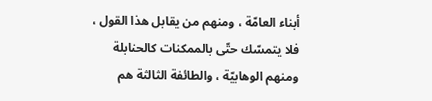أبناء العامّة ، ومنهم من يقابل هذا القول ، فلا يتمسّك حتّى بالممكنات كالحنابلة ومنهم الوهابيّة ، والطائفة الثالثة هم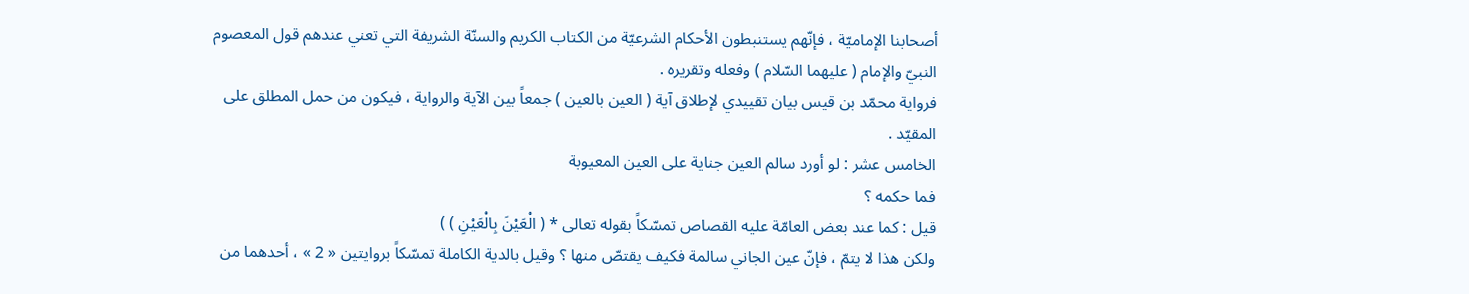أصحابنا الإماميّة ، فإنّهم يستنبطون الأحكام الشرعيّة من الكتاب الكريم والسنّة الشريفة التي تعني عندهم قول المعصوم النبيّ والإمام ( عليهما السّلام ) وفعله وتقريره .
فرواية محمّد بن قيس بيان تقييدي لإطلاق آية ( العين بالعين ) جمعاً بين الآية والرواية ، فيكون من حمل المطلق على المقيّد .
الخامس عشر : لو أورد سالم العين جناية على العين المعيوبة
فما حكمه ؟
قيل : كما عند بعض العامّة عليه القصاص تمسّكاً بقوله تعالى * ( الْعَيْنَ بِالْعَيْنِ ) )
ولكن هذا لا يتمّ ، فإنّ عين الجاني سالمة فكيف يقتصّ منها ؟ وقيل بالدية الكاملة تمسّكاً بروايتين « 2 » ، أحدهما من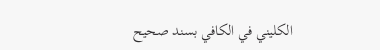الكليني في الكافي بسند صحيح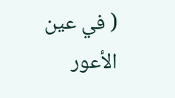( في عين الأعور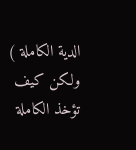الدية الكاملة ) ولكن كيف تؤخذ الكاملة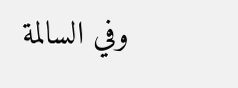وفي السالمة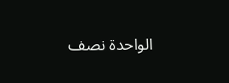الواحدة نصف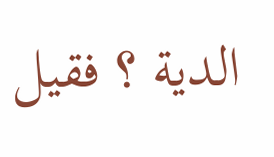الدية ؟ فقيل